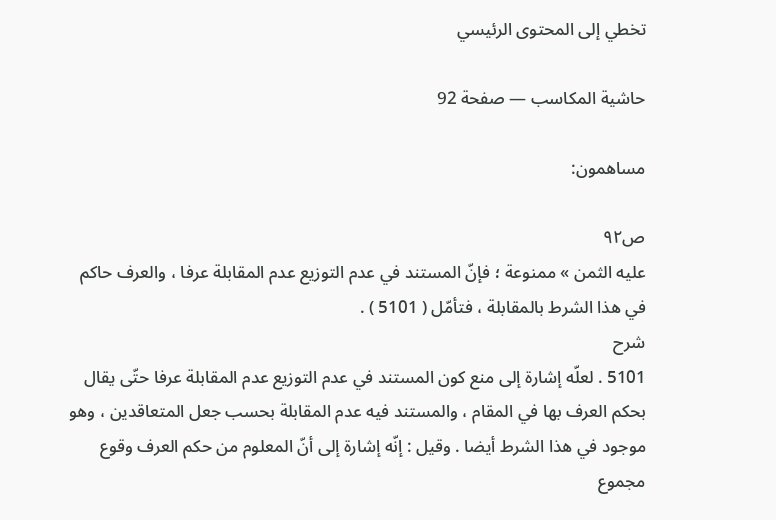تخطي إلى المحتوى الرئيسي

حاشية المكاسب — صفحة 92

مساهمون:

ص٩٢
عليه الثمن » ممنوعة ؛ فإنّ المستند في عدم التوزيع عدم المقابلة عرفا ، والعرف حاكم في هذا الشرط بالمقابلة ، فتأمّل ( 5101 ) .
شرح
5101 . لعلّه إشارة إلى منع كون المستند في عدم التوزيع عدم المقابلة عرفا حتّى يقال بحكم العرف بها في المقام ، والمستند فيه عدم المقابلة بحسب جعل المتعاقدين ، وهو موجود في هذا الشرط أيضا . وقيل : إنّه إشارة إلى أنّ المعلوم من حكم العرف وقوع مجموع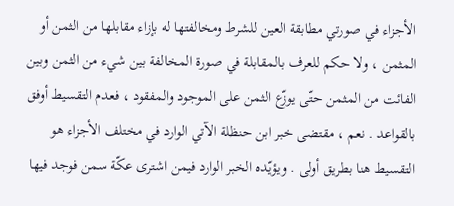الأجزاء في صورتي مطابقة العين للشرط ومخالفتها له بإزاء مقابلها من الثمن أو المثمن ، ولا حكم للعرف بالمقابلة في صورة المخالفة بين شيء من الثمن وبين الفائت من المثمن حتّى يوزّع الثمن على الموجود والمفقود ، فعدم التقسيط أوفق بالقواعد . نعم ، مقتضى خبر ابن حنظلة الآتي الوارد في مختلف الأجزاء هو التقسيط هنا بطريق أولى . ويؤيّده الخبر الوارد فيمن اشترى عكّة سمن فوجد فيها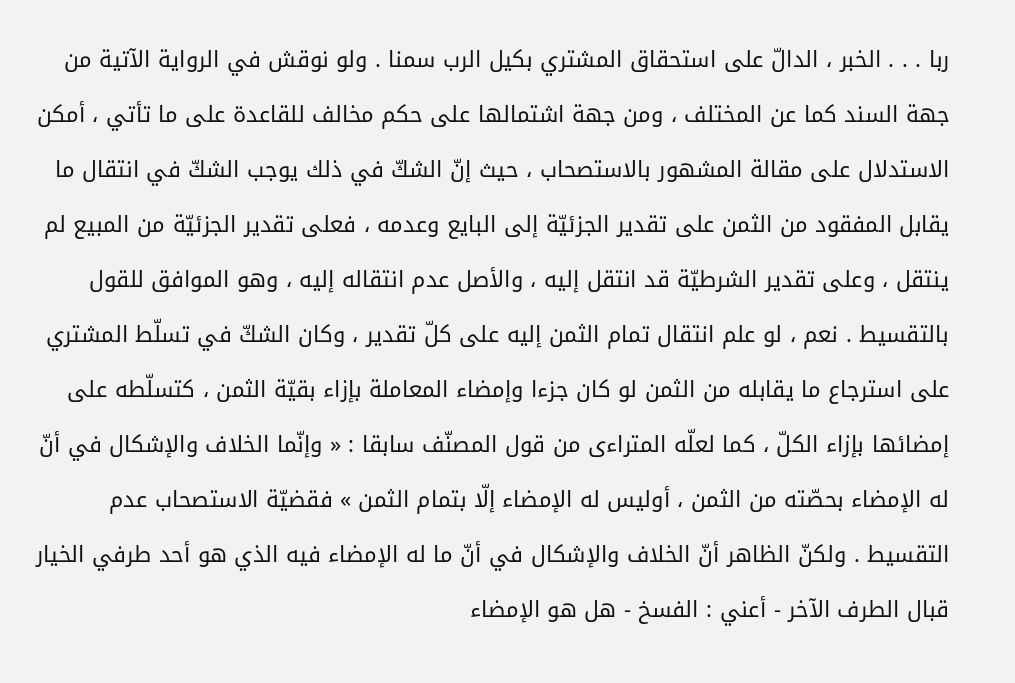ربا . . . الخبر ، الدالّ على استحقاق المشتري بكيل الرب سمنا . ولو نوقش في الرواية الآتية من جهة السند كما عن المختلف ، ومن جهة اشتمالها على حكم مخالف للقاعدة على ما تأتي ، أمكن الاستدلال على مقالة المشهور بالاستصحاب ، حيث إنّ الشكّ في ذلك يوجب الشكّ في انتقال ما يقابل المفقود من الثمن على تقدير الجزئيّة إلى البايع وعدمه ، فعلى تقدير الجزئيّة من المبيع لم ينتقل ، وعلى تقدير الشرطيّة قد انتقل إليه ، والأصل عدم انتقاله إليه ، وهو الموافق للقول بالتقسيط . نعم ، لو علم انتقال تمام الثمن إليه على كلّ تقدير ، وكان الشكّ في تسلّط المشتري على استرجاع ما يقابله من الثمن لو كان جزءا وإمضاء المعاملة بإزاء بقيّة الثمن ، كتسلّطه على إمضائها بإزاء الكلّ ، كما لعلّه المتراءى من قول المصنّف سابقا : « وإنّما الخلاف والإشكال في أنّ له الإمضاء بحصّته من الثمن ، أوليس له الإمضاء إلّا بتمام الثمن » فقضيّة الاستصحاب عدم التقسيط . ولكنّ الظاهر أنّ الخلاف والإشكال في أنّ ما له الإمضاء فيه الذي هو أحد طرفي الخيار قبال الطرف الآخر - أعني : الفسخ - هل هو الإمضاء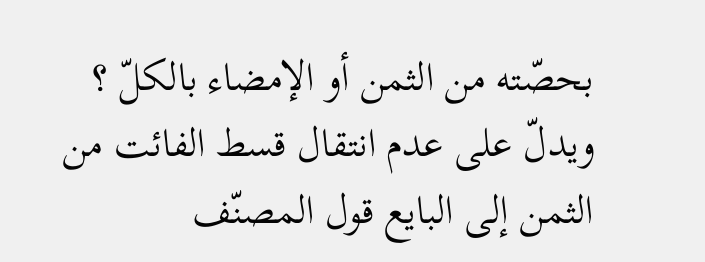بحصّته من الثمن أو الإمضاء بالكلّ ؟ ويدلّ على عدم انتقال قسط الفائت من الثمن إلى البايع قول المصنّف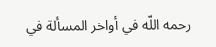رحمه اللّه في أواخر المسألة في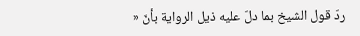ردّ قول الشيخ بما دلّ عليه ذيل الرواية بأنّ «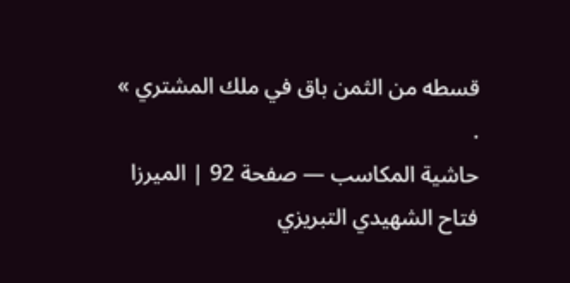قسطه من الثمن باق في ملك المشتري » .
حاشية المكاسب — صفحة 92 | الميرزا فتاح الشهيدي التبريزي